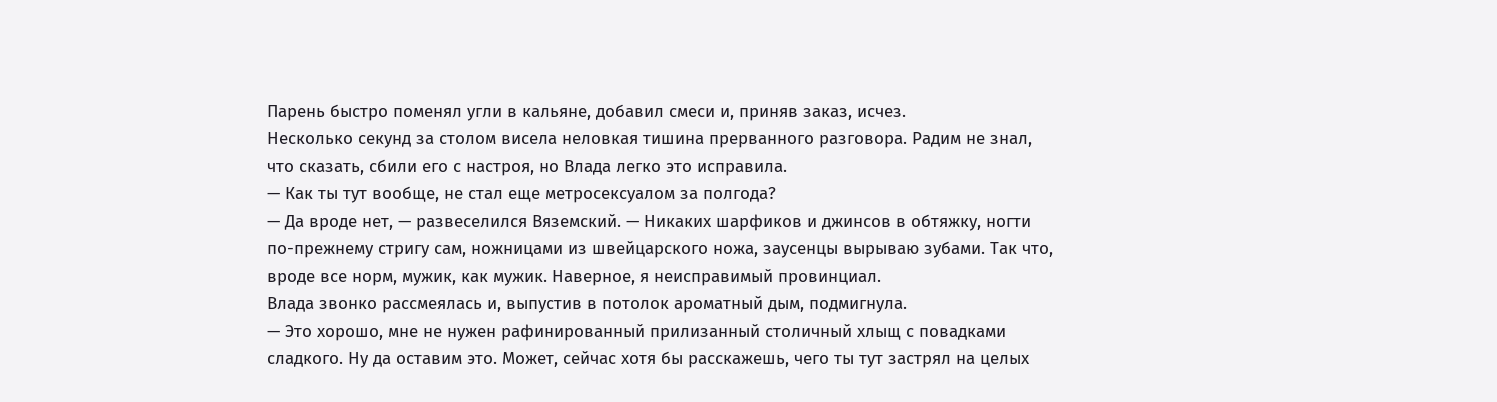Парень быстро поменял угли в кальяне, добавил смеси и, приняв заказ, исчез.
Несколько секунд за столом висела неловкая тишина прерванного разговора. Радим не знал, что сказать, сбили его с настроя, но Влада легко это исправила.
— Как ты тут вообще, не стал еще метросексуалом за полгода?
— Да вроде нет, — развеселился Вяземский. — Никаких шарфиков и джинсов в обтяжку, ногти по-прежнему стригу сам, ножницами из швейцарского ножа, заусенцы вырываю зубами. Так что, вроде все норм, мужик, как мужик. Наверное, я неисправимый провинциал.
Влада звонко рассмеялась и, выпустив в потолок ароматный дым, подмигнула.
— Это хорошо, мне не нужен рафинированный прилизанный столичный хлыщ с повадками сладкого. Ну да оставим это. Может, сейчас хотя бы расскажешь, чего ты тут застрял на целых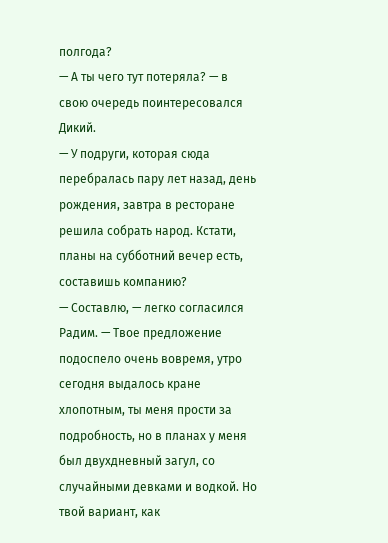полгода?
— А ты чего тут потеряла? — в свою очередь поинтересовался Дикий.
— У подруги, которая сюда перебралась пару лет назад, день рождения, завтра в ресторане решила собрать народ. Кстати, планы на субботний вечер есть, составишь компанию?
— Составлю, — легко согласился Радим. — Твое предложение подоспело очень вовремя, утро сегодня выдалось кране хлопотным, ты меня прости за подробность, но в планах у меня был двухдневный загул, со случайными девками и водкой. Но твой вариант, как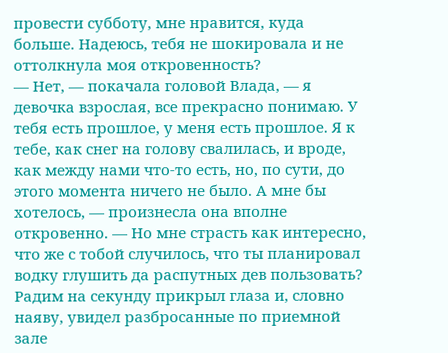провести субботу, мне нравится, куда больше. Надеюсь, тебя не шокировала и не оттолкнула моя откровенность?
— Нет, — покачала головой Влада, — я девочка взрослая, все прекрасно понимаю. У тебя есть прошлое, у меня есть прошлое. Я к тебе, как снег на голову свалилась, и вроде, как между нами что-то есть, но, по сути, до этого момента ничего не было. А мне бы хотелось, — произнесла она вполне откровенно. — Но мне страсть как интересно, что же с тобой случилось, что ты планировал водку глушить да распутных дев пользовать?
Радим на секунду прикрыл глаза и, словно наяву, увидел разбросанные по приемной зале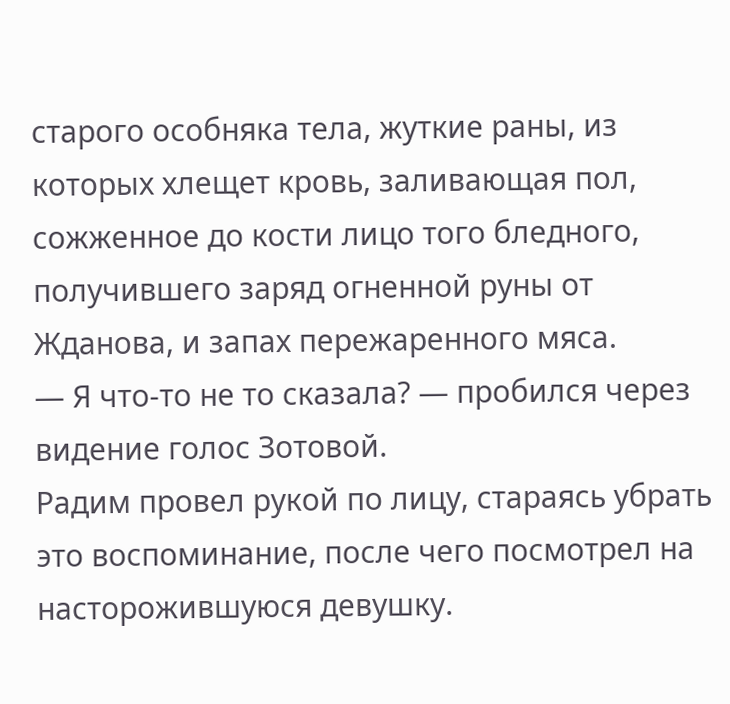старого особняка тела, жуткие раны, из которых хлещет кровь, заливающая пол, сожженное до кости лицо того бледного, получившего заряд огненной руны от Жданова, и запах пережаренного мяса.
— Я что-то не то сказала? — пробился через видение голос Зотовой.
Радим провел рукой по лицу, стараясь убрать это воспоминание, после чего посмотрел на насторожившуюся девушку.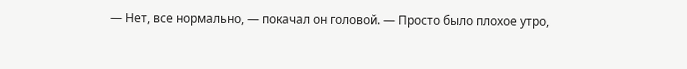— Нет, все нормально, — покачал он головой. — Просто было плохое утро,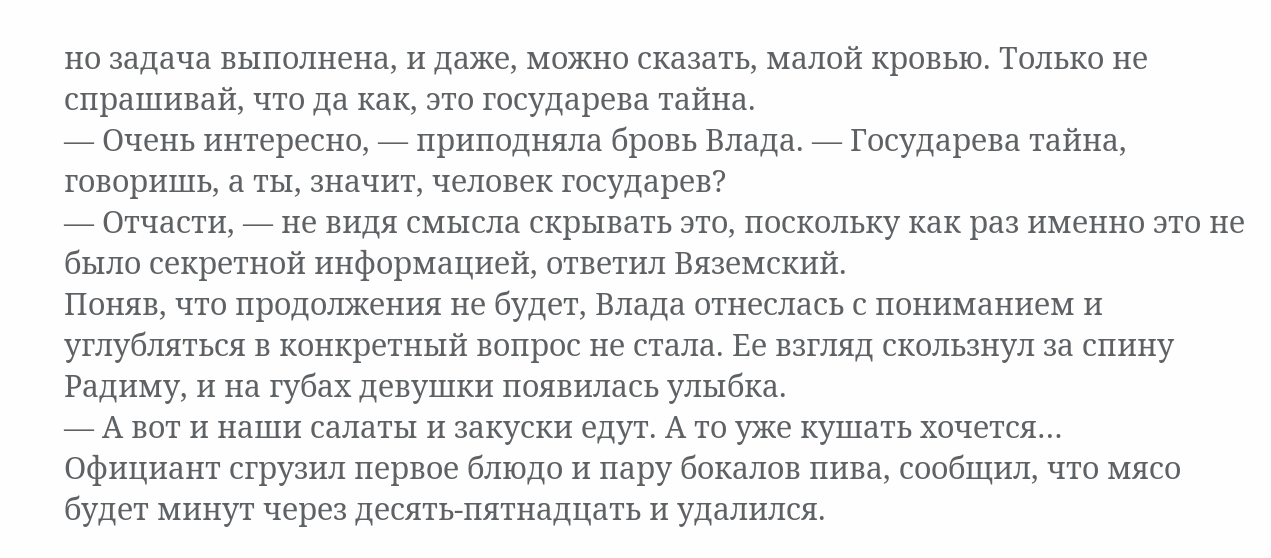но задача выполнена, и даже, можно сказать, малой кровью. Только не спрашивай, что да как, это государева тайна.
— Очень интересно, — приподняла бровь Влада. — Государева тайна, говоришь, а ты, значит, человек государев?
— Отчасти, — не видя смысла скрывать это, поскольку как раз именно это не было секретной информацией, ответил Вяземский.
Поняв, что продолжения не будет, Влада отнеслась с пониманием и углубляться в конкретный вопрос не стала. Ее взгляд скользнул за спину Радиму, и на губах девушки появилась улыбка.
— А вот и наши салаты и закуски едут. А то уже кушать хочется…
Официант сгрузил первое блюдо и пару бокалов пива, сообщил, что мясо будет минут через десять-пятнадцать и удалился.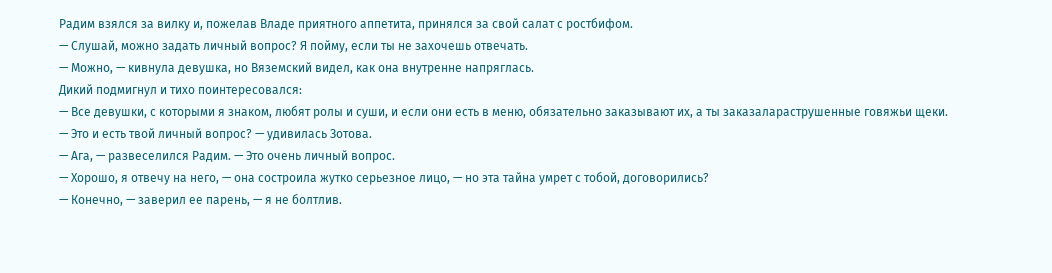Радим взялся за вилку и, пожелав Владе приятного аппетита, принялся за свой салат с ростбифом.
— Слушай, можно задать личный вопрос? Я пойму, если ты не захочешь отвечать.
— Можно, — кивнула девушка, но Вяземский видел, как она внутренне напряглась.
Дикий подмигнул и тихо поинтересовался:
— Все девушки, с которыми я знаком, любят ролы и суши, и если они есть в меню, обязательно заказывают их, а ты заказалараструшенные говяжьи щеки.
— Это и есть твой личный вопрос? — удивилась Зотова.
— Ага, — развеселился Радим. — Это очень личный вопрос.
— Хорошо, я отвечу на него, — она состроила жутко серьезное лицо, — но эта тайна умрет с тобой, договорились?
— Конечно, — заверил ее парень, — я не болтлив.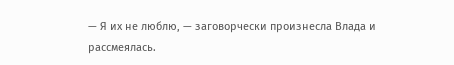— Я их не люблю, — заговорчески произнесла Влада и рассмеялась.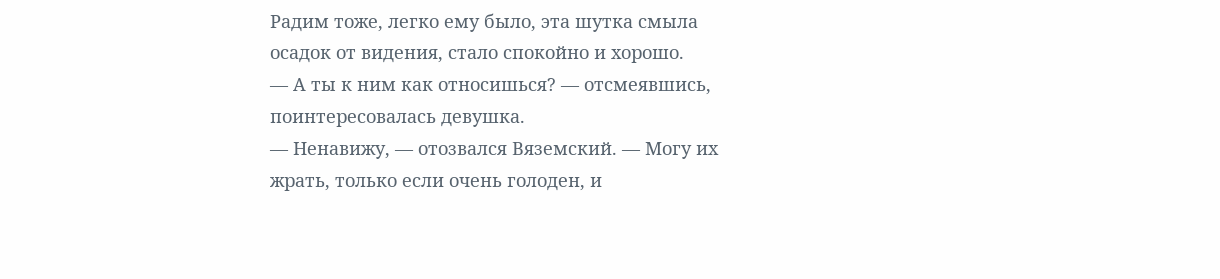Радим тоже, легко ему было, эта шутка смыла осадок от видения, стало спокойно и хорошо.
— А ты к ним как относишься? — отсмеявшись, поинтересовалась девушка.
— Ненавижу, — отозвался Вяземский. — Могу их жрать, только если очень голоден, и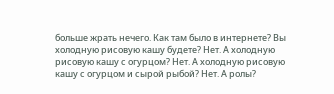больше жрать нечего. Как там было в интернете? Вы холодную рисовую кашу будете? Нет. А холодную рисовую кашу с огурцом? Нет. А холодную рисовую кашу с огурцом и сырой рыбой? Нет. А ролы?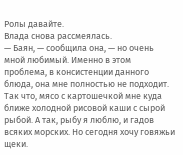Ролы давайте.
Влада снова рассмеялась.
— Баян, — сообщила она, — но очень мной любимый. Именно в этом проблема, в консистенции данного блюда, она мне полностью не подходит. Так что, мясо с картошечкой мне куда ближе холодной рисовой каши с сырой рыбой. А так, рыбу я люблю, и гадов всяких морских. Но сегодня хочу говяжьи щеки.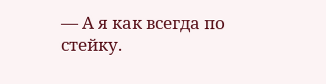— А я как всегда по стейку.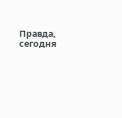Правда, сегодня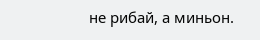не рибай, а миньон.